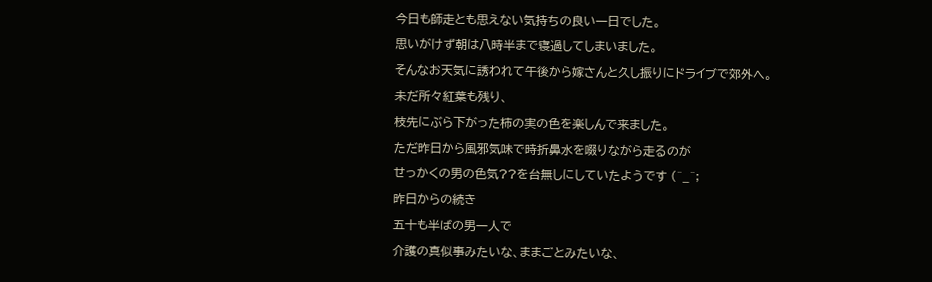今日も師走とも思えない気持ちの良い一日でした。
思いがけず朝は八時半まで寝過してしまいました。
そんなお天気に誘われて午後から嫁さんと久し振りにドライブで郊外へ。
未だ所々紅葉も残り、
枝先にぶら下がった柿の実の色を楽しんで来ました。
ただ昨日から風邪気味で時折鼻水を啜りながら走るのが
せっかくの男の色気??を台無しにしていたようです (^_^;
昨日からの続き
五十も半ばの男一人で
介護の真似事みたいな、ままごとみたいな、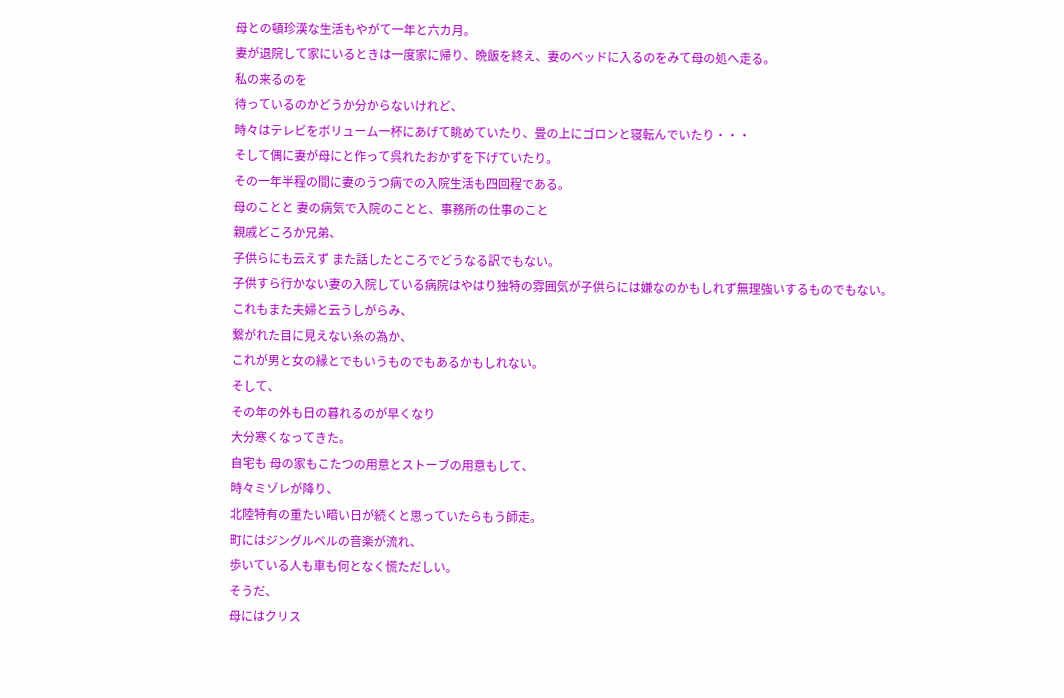母との頓珍漢な生活もやがて一年と六カ月。
妻が退院して家にいるときは一度家に帰り、晩飯を終え、妻のベッドに入るのをみて母の処へ走る。
私の来るのを
待っているのかどうか分からないけれど、
時々はテレビをボリューム一杯にあげて眺めていたり、畳の上にゴロンと寝転んでいたり・・・
そして偶に妻が母にと作って呉れたおかずを下げていたり。
その一年半程の間に妻のうつ病での入院生活も四回程である。
母のことと 妻の病気で入院のことと、事務所の仕事のこと
親戚どころか兄弟、
子供らにも云えず また話したところでどうなる訳でもない。
子供すら行かない妻の入院している病院はやはり独特の雰囲気が子供らには嫌なのかもしれず無理強いするものでもない。
これもまた夫婦と云うしがらみ、
繋がれた目に見えない糸の為か、
これが男と女の縁とでもいうものでもあるかもしれない。
そして、
その年の外も日の暮れるのが早くなり
大分寒くなってきた。
自宅も 母の家もこたつの用意とストーブの用意もして、
時々ミゾレが降り、
北陸特有の重たい暗い日が続くと思っていたらもう師走。
町にはジングルベルの音楽が流れ、
歩いている人も車も何となく慌ただしい。
そうだ、
母にはクリス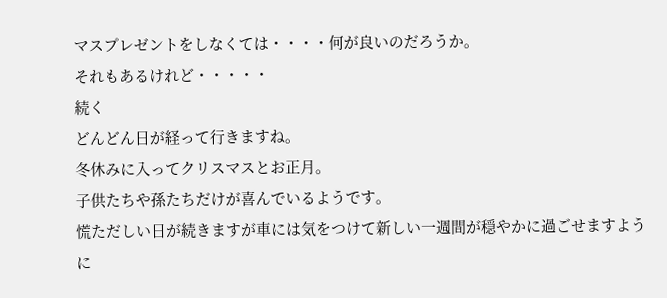マスプレゼントをしなくては・・・・何が良いのだろうか。
それもあるけれど・・・・・
続く
どんどん日が経って行きますね。
冬休みに入ってクリスマスとお正月。
子供たちや孫たちだけが喜んでいるようです。
慌ただしい日が続きますが車には気をつけて新しい一週間が穏やかに過ごせますように